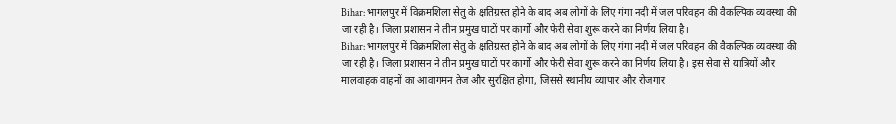Bihar: भागलपुर में विक्रमशिला सेतु के क्षतिग्रस्त होने के बाद अब लोगों के लिए गंगा नदी में जल परिवहन की वैकल्पिक व्यवस्था की जा रही है। जिला प्रशासन ने तीन प्रमुख घाटों पर कार्गो और फेरी सेवा शुरू करने का निर्णय लिया है।
Bihar: भागलपुर में विक्रमशिला सेतु के क्षतिग्रस्त होने के बाद अब लोगों के लिए गंगा नदी में जल परिवहन की वैकल्पिक व्यवस्था की जा रही है। जिला प्रशासन ने तीन प्रमुख घाटों पर कार्गो और फेरी सेवा शुरू करने का निर्णय लिया है। इस सेवा से यात्रियों और मालवाहक वाहनों का आवागमन तेज और सुरक्षित होगा, जिससे स्थानीय व्यापार और रोजगार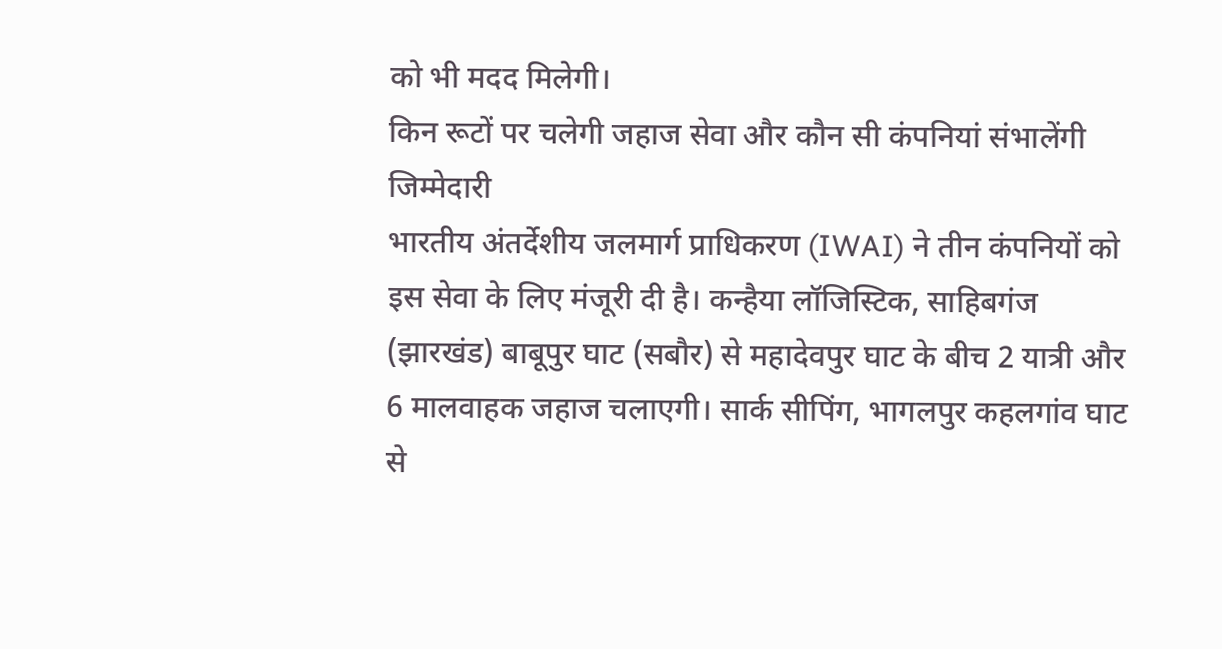को भी मदद मिलेगी।
किन रूटों पर चलेगी जहाज सेवा और कौन सी कंपनियां संभालेंगी जिम्मेदारी
भारतीय अंतर्देशीय जलमार्ग प्राधिकरण (IWAI) ने तीन कंपनियों को इस सेवा के लिए मंजूरी दी है। कन्हैया लॉजिस्टिक, साहिबगंज (झारखंड) बाबूपुर घाट (सबौर) से महादेवपुर घाट के बीच 2 यात्री और 6 मालवाहक जहाज चलाएगी। सार्क सीपिंग, भागलपुर कहलगांव घाट से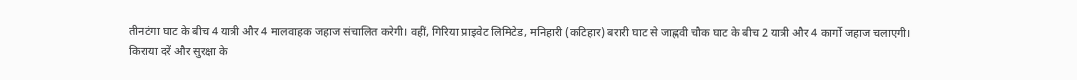तीनटंगा घाट के बीच 4 यात्री और 4 मालवाहक जहाज संचालित करेगी। वहीं, गिरिया प्राइवेट लिमिटेड, मनिहारी (कटिहार) बरारी घाट से जाह्नवी चौक घाट के बीच 2 यात्री और 4 कार्गो जहाज चलाएगी।
किराया दरें और सुरक्षा के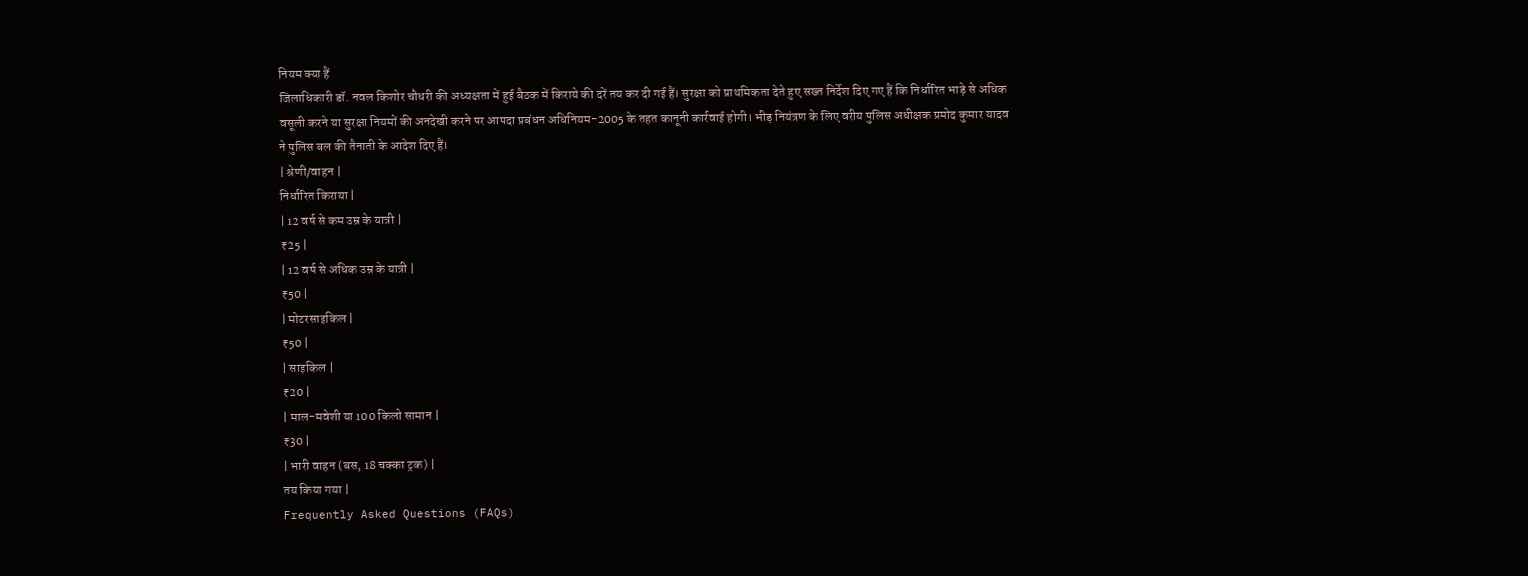नियम क्या हैं
जिलाधिकारी डॉ. नवल किशोर चौधरी की अध्यक्षता में हुई बैठक में किराये की दरें तय कर दी गई हैं। सुरक्षा को प्राथमिकता देते हुए सख्त निर्देश दिए गए हैं कि निर्धारित भाड़े से अधिक वसूली करने या सुरक्षा नियमों की अनदेखी करने पर आपदा प्रबंधन अधिनियम-2005 के तहत कानूनी कार्रवाई होगी। भीड़ नियंत्रण के लिए वरीय पुलिस अधीक्षक प्रमोद कुमार यादव ने पुलिस बल की तैनाती के आदेश दिए हैं।
| श्रेणी/वाहन |
निर्धारित किराया |
| 12 वर्ष से कम उम्र के यात्री |
₹25 |
| 12 वर्ष से अधिक उम्र के यात्री |
₹50 |
| मोटरसाइकिल |
₹50 |
| साइकिल |
₹20 |
| माल-मवेशी या 100 किलो सामान |
₹30 |
| भारी वाहन (बस, 18 चक्का ट्रक) |
तय किया गया |
Frequently Asked Questions (FAQs)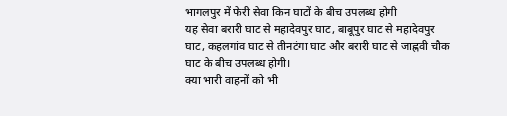भागलपुर में फेरी सेवा किन घाटों के बीच उपलब्ध होगी
यह सेवा बरारी घाट से महादेवपुर घाट, बाबूपुर घाट से महादेवपुर घाट, कहलगांव घाट से तीनटंगा घाट और बरारी घाट से जाह्नवी चौक घाट के बीच उपलब्ध होगी।
क्या भारी वाहनों को भी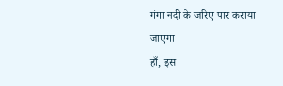गंगा नदी के जरिए पार कराया जाएगा
हाँ, इस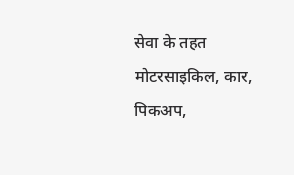सेवा के तहत मोटरसाइकिल, कार, पिकअप,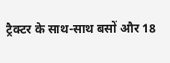ट्रैक्टर के साथ-साथ बसों और 18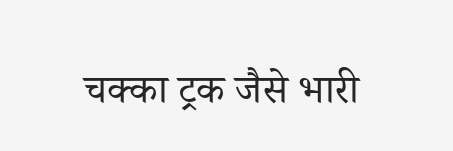चक्का ट्रक जैसे भारी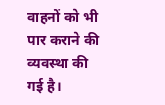वाहनों को भी पार कराने की व्यवस्था की गई है।